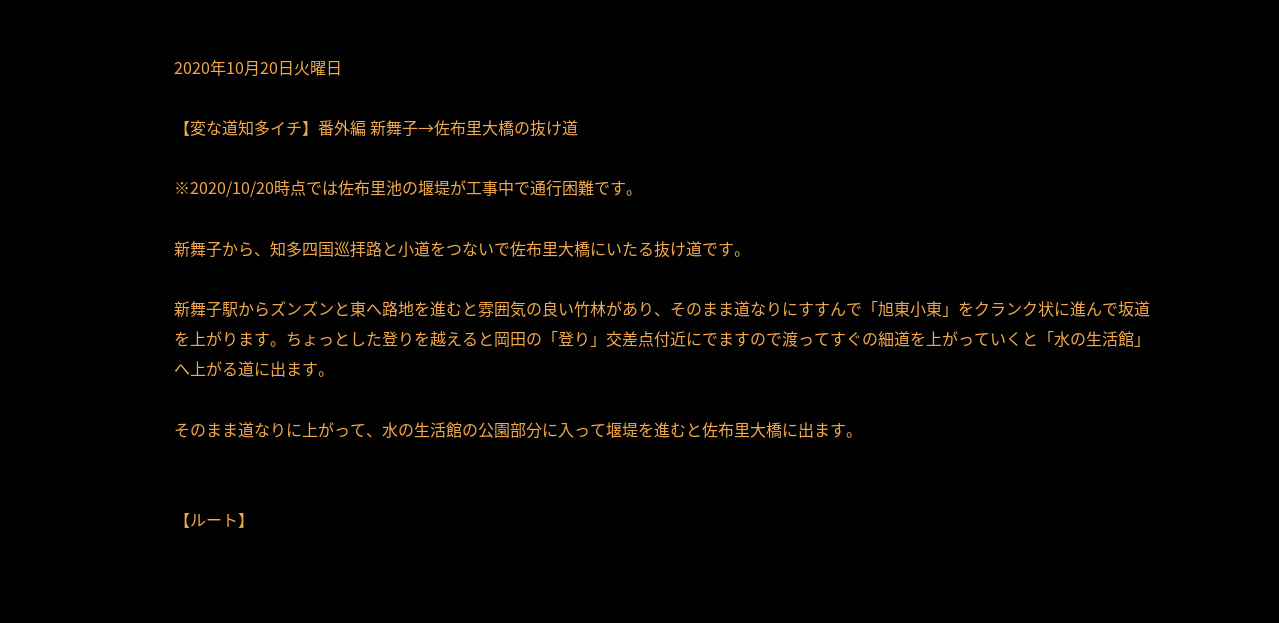2020年10月20日火曜日

【変な道知多イチ】番外編 新舞子→佐布里大橋の抜け道

※2020/10/20時点では佐布里池の堰堤が工事中で通行困難です。

新舞子から、知多四国巡拝路と小道をつないで佐布里大橋にいたる抜け道です。

新舞子駅からズンズンと東へ路地を進むと雰囲気の良い竹林があり、そのまま道なりにすすんで「旭東小東」をクランク状に進んで坂道を上がります。ちょっとした登りを越えると岡田の「登り」交差点付近にでますので渡ってすぐの細道を上がっていくと「水の生活館」へ上がる道に出ます。

そのまま道なりに上がって、水の生活館の公園部分に入って堰堤を進むと佐布里大橋に出ます。


【ルート】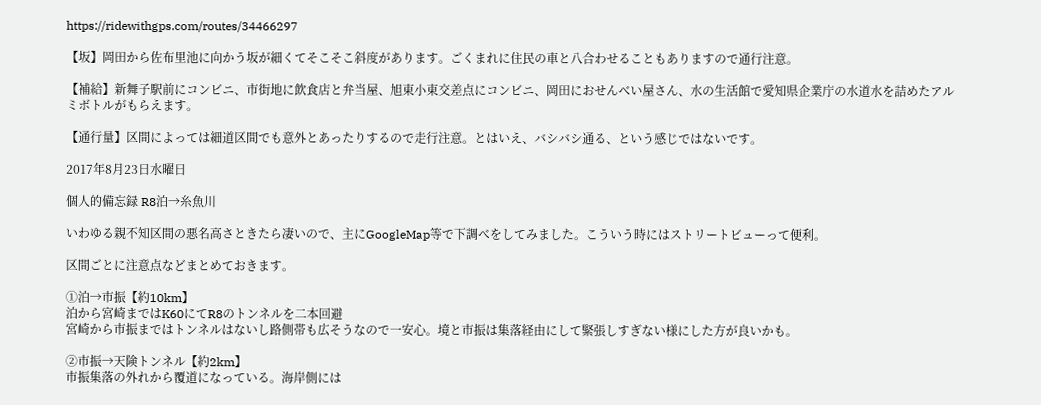https://ridewithgps.com/routes/34466297

【坂】岡田から佐布里池に向かう坂が細くてそこそこ斜度があります。ごくまれに住民の車と八合わせることもありますので通行注意。

【補給】新舞子駅前にコンビニ、市街地に飲食店と弁当屋、旭東小東交差点にコンビニ、岡田におせんべい屋さん、水の生活館で愛知県企業庁の水道水を詰めたアルミボトルがもらえます。

【通行量】区間によっては細道区間でも意外とあったりするので走行注意。とはいえ、バシバシ通る、という感じではないです。

2017年8月23日水曜日

個人的備忘録 R8泊→糸魚川

いわゆる親不知区間の悪名高さときたら凄いので、主にGoogleMap等で下調べをしてみました。こういう時にはストリートビューって便利。

区間ごとに注意点などまとめておきます。

①泊→市振【約10km】
泊から宮崎まではK60にてR8のトンネルを二本回避
宮崎から市振まではトンネルはないし路側帯も広そうなので一安心。境と市振は集落経由にして緊張しすぎない様にした方が良いかも。

②市振→天険トンネル【約2km】
市振集落の外れから覆道になっている。海岸側には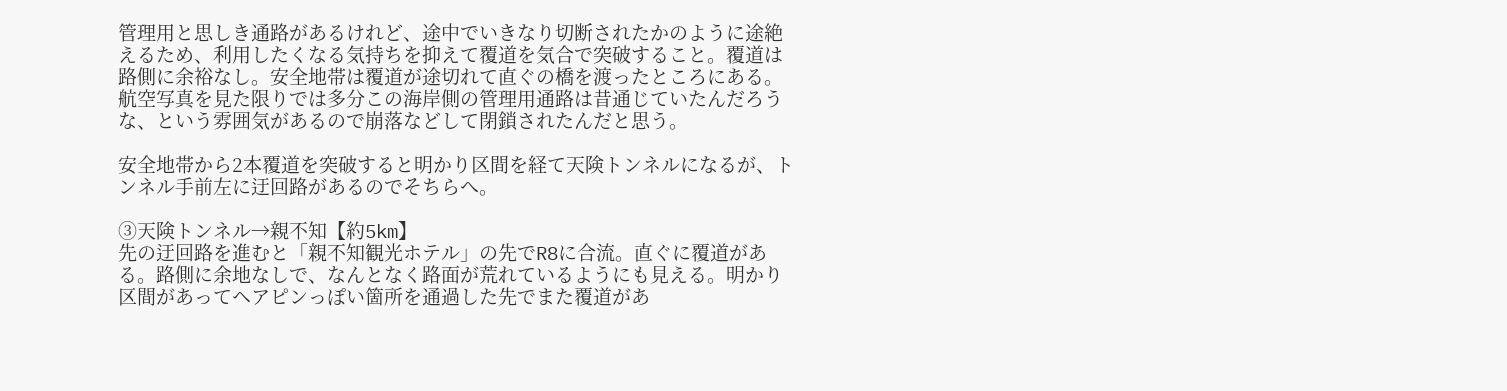管理用と思しき通路があるけれど、途中でいきなり切断されたかのように途絶えるため、利用したくなる気持ちを抑えて覆道を気合で突破すること。覆道は路側に余裕なし。安全地帯は覆道が途切れて直ぐの橋を渡ったところにある。航空写真を見た限りでは多分この海岸側の管理用通路は昔通じていたんだろうな、という雰囲気があるので崩落などして閉鎖されたんだと思う。

安全地帯から2本覆道を突破すると明かり区間を経て天険トンネルになるが、トンネル手前左に迂回路があるのでそちらへ。

③天険トンネル→親不知【約5km】
先の迂回路を進むと「親不知観光ホテル」の先でR8に合流。直ぐに覆道がある。路側に余地なしで、なんとなく路面が荒れているようにも見える。明かり区間があってヘアピンっぽい箇所を通過した先でまた覆道があ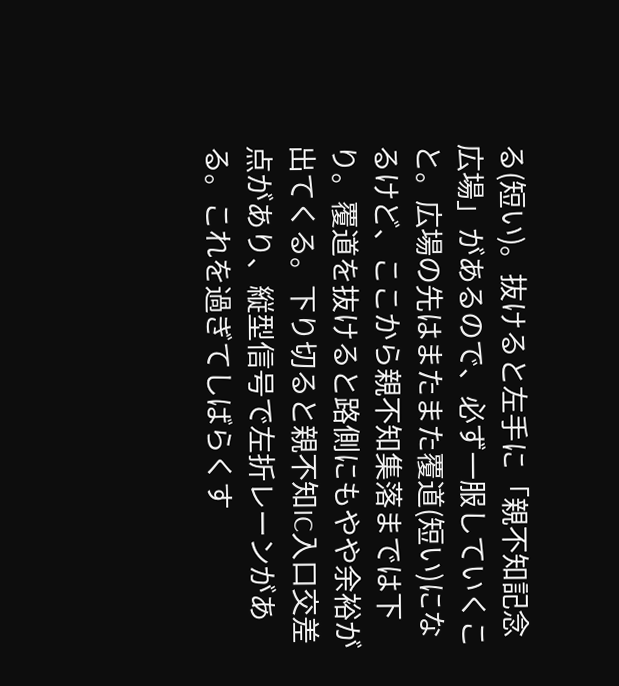る(短い)。抜けると左手に「親不知記念広場」があるので、必ず一服していくこと。広場の先はまたまた覆道(短い)になるけど、ここから親不知集落までは下り。覆道を抜けると路側にもやや余裕が出てくる。下り切ると親不知IC入口交差点があり、縦型信号で左折レーンがある。これを過ぎてしばらくす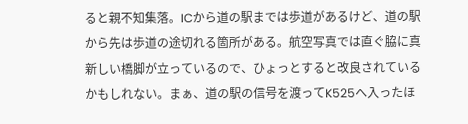ると親不知集落。ICから道の駅までは歩道があるけど、道の駅から先は歩道の途切れる箇所がある。航空写真では直ぐ脇に真新しい橋脚が立っているので、ひょっとすると改良されているかもしれない。まぁ、道の駅の信号を渡ってK525へ入ったほ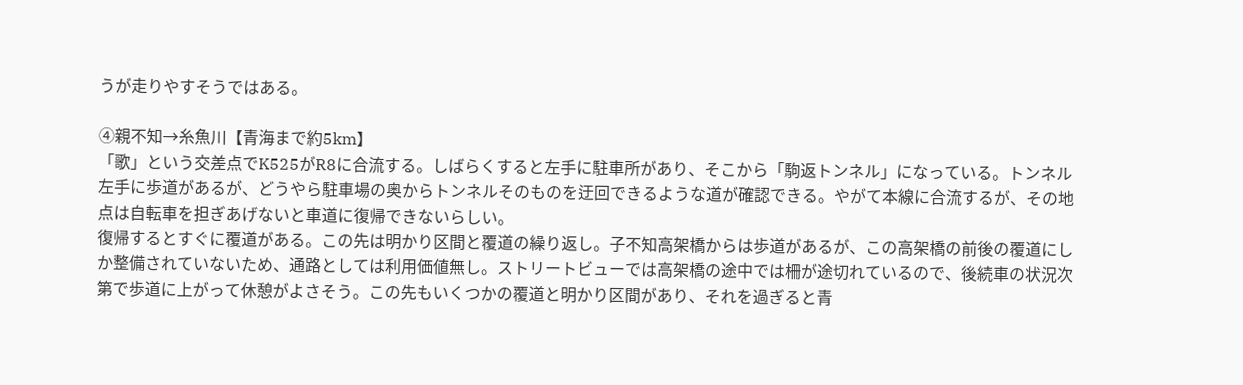うが走りやすそうではある。

④親不知→糸魚川【青海まで約5km】
「歌」という交差点でK525がR8に合流する。しばらくすると左手に駐車所があり、そこから「駒返トンネル」になっている。トンネル左手に歩道があるが、どうやら駐車場の奥からトンネルそのものを迂回できるような道が確認できる。やがて本線に合流するが、その地点は自転車を担ぎあげないと車道に復帰できないらしい。
復帰するとすぐに覆道がある。この先は明かり区間と覆道の繰り返し。子不知高架橋からは歩道があるが、この高架橋の前後の覆道にしか整備されていないため、通路としては利用価値無し。ストリートビューでは高架橋の途中では柵が途切れているので、後続車の状況次第で歩道に上がって休憩がよさそう。この先もいくつかの覆道と明かり区間があり、それを過ぎると青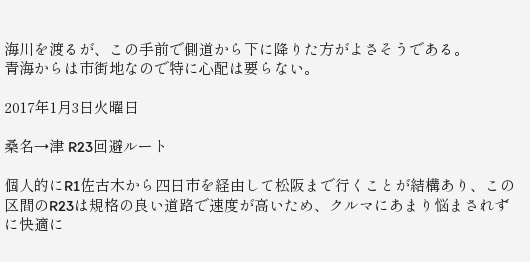海川を渡るが、この手前で側道から下に降りた方がよさそうである。
青海からは市街地なので特に心配は要らない。

2017年1月3日火曜日

桑名→津 R23回避ルート

個人的にR1佐古木から四日市を経由して松阪まで行くことが結構あり、この区間のR23は規格の良い道路で速度が高いため、クルマにあまり悩まされずに快適に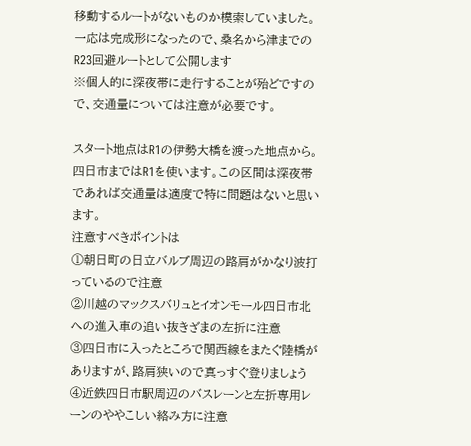移動するルートがないものか模索していました。一応は完成形になったので、桑名から津までのR23回避ルートとして公開します
※個人的に深夜帯に走行することが殆どですので、交通量については注意が必要です。

スタート地点はR1の伊勢大橋を渡った地点から。
四日市まではR1を使います。この区間は深夜帯であれば交通量は適度で特に問題はないと思います。
注意すべきポイントは
①朝日町の日立バルブ周辺の路肩がかなり波打っているので注意
②川越のマックスバリュとイオンモール四日市北への進入車の追い抜きざまの左折に注意
③四日市に入ったところで関西線をまたぐ陸橋がありますが、路肩狭いので真っすぐ登りましょう
④近鉄四日市駅周辺のバスレーンと左折専用レーンのややこしい絡み方に注意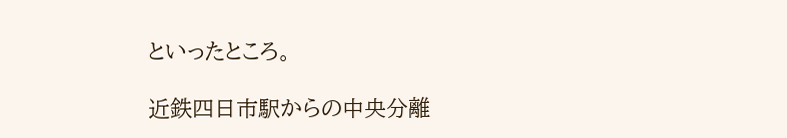といったところ。

近鉄四日市駅からの中央分離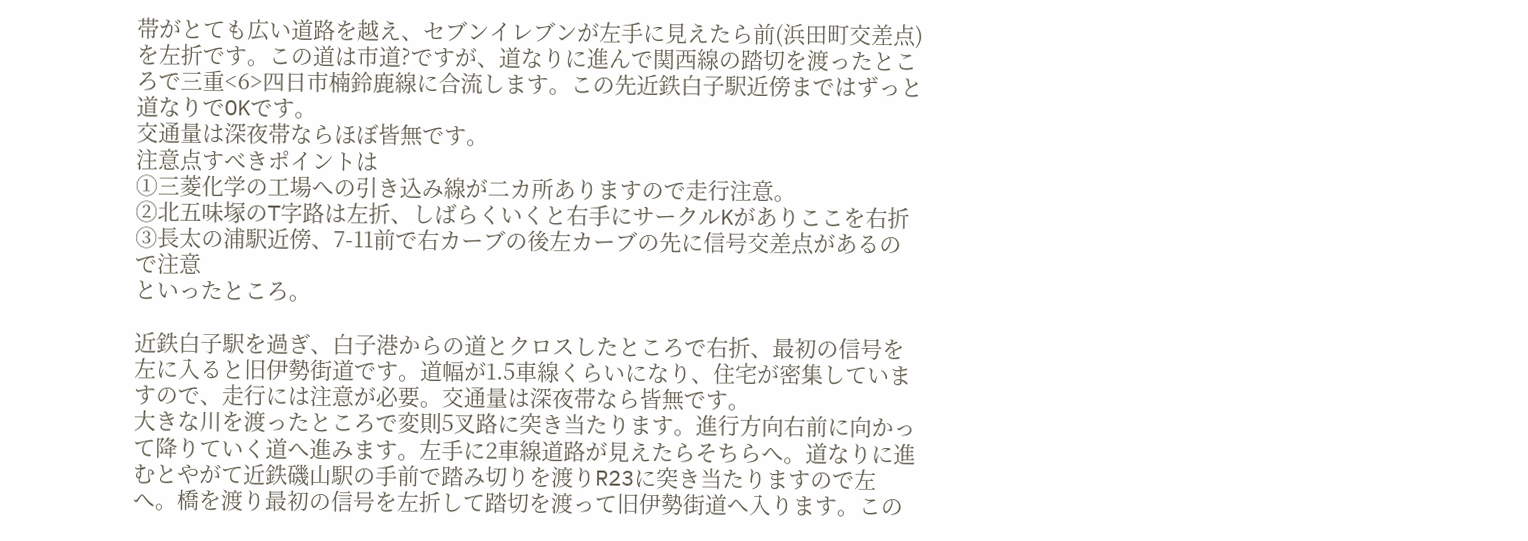帯がとても広い道路を越え、セブンイレブンが左手に見えたら前(浜田町交差点)を左折です。この道は市道?ですが、道なりに進んで関西線の踏切を渡ったところで三重<6>四日市楠鈴鹿線に合流します。この先近鉄白子駅近傍まではずっと道なりでOKです。
交通量は深夜帯ならほぼ皆無です。
注意点すべきポイントは
①三菱化学の工場への引き込み線が二カ所ありますので走行注意。
②北五味塚のT字路は左折、しばらくいくと右手にサークルKがありここを右折
③長太の浦駅近傍、7-11前で右カーブの後左カーブの先に信号交差点があるので注意
といったところ。

近鉄白子駅を過ぎ、白子港からの道とクロスしたところで右折、最初の信号を左に入ると旧伊勢街道です。道幅が1.5車線くらいになり、住宅が密集していますので、走行には注意が必要。交通量は深夜帯なら皆無です。
大きな川を渡ったところで変則5叉路に突き当たります。進行方向右前に向かって降りていく道へ進みます。左手に2車線道路が見えたらそちらへ。道なりに進むとやがて近鉄磯山駅の手前で踏み切りを渡りR23に突き当たりますので左へ。橋を渡り最初の信号を左折して踏切を渡って旧伊勢街道へ入ります。この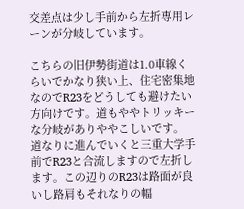交差点は少し手前から左折専用レーンが分岐しています。

こちらの旧伊勢街道は1.0車線くらいでかなり狭い上、住宅密集地なのでR23をどうしても避けたい方向けです。道もややトリッキーな分岐がありややこしいです。
道なりに進んでいくと三重大学手前でR23と合流しますので左折します。この辺りのR23は路面が良いし路肩もそれなりの幅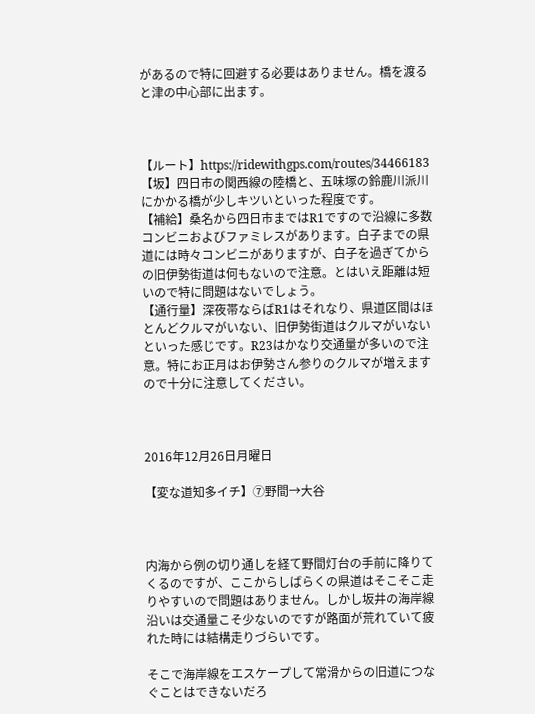があるので特に回避する必要はありません。橋を渡ると津の中心部に出ます。



【ルート】https://ridewithgps.com/routes/34466183
【坂】四日市の関西線の陸橋と、五味塚の鈴鹿川派川にかかる橋が少しキツいといった程度です。
【補給】桑名から四日市まではR1ですので沿線に多数コンビニおよびファミレスがあります。白子までの県道には時々コンビニがありますが、白子を過ぎてからの旧伊勢街道は何もないので注意。とはいえ距離は短いので特に問題はないでしょう。
【通行量】深夜帯ならばR1はそれなり、県道区間はほとんどクルマがいない、旧伊勢街道はクルマがいないといった感じです。R23はかなり交通量が多いので注意。特にお正月はお伊勢さん参りのクルマが増えますので十分に注意してください。



2016年12月26日月曜日

【変な道知多イチ】⑦野間→大谷



内海から例の切り通しを経て野間灯台の手前に降りてくるのですが、ここからしばらくの県道はそこそこ走りやすいので問題はありません。しかし坂井の海岸線沿いは交通量こそ少ないのですが路面が荒れていて疲れた時には結構走りづらいです。

そこで海岸線をエスケープして常滑からの旧道につなぐことはできないだろ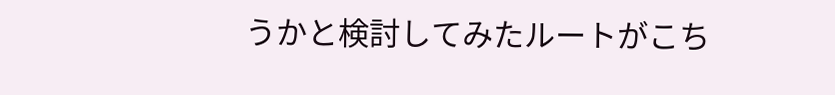うかと検討してみたルートがこち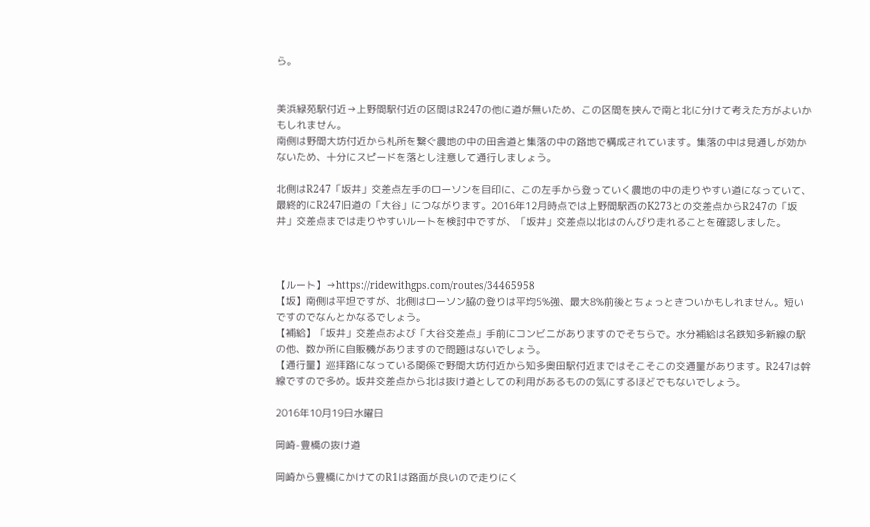ら。


美浜緑苑駅付近→上野間駅付近の区間はR247の他に道が無いため、この区間を挟んで南と北に分けて考えた方がよいかもしれません。
南側は野間大坊付近から札所を繋ぐ農地の中の田舎道と集落の中の路地で構成されています。集落の中は見通しが効かないため、十分にスピードを落とし注意して通行しましょう。

北側はR247「坂井」交差点左手のローソンを目印に、この左手から登っていく農地の中の走りやすい道になっていて、最終的にR247旧道の「大谷」につながります。2016年12月時点では上野間駅西のK273との交差点からR247の「坂井」交差点までは走りやすいルートを検討中ですが、「坂井」交差点以北はのんびり走れることを確認しました。



【ルート】→https://ridewithgps.com/routes/34465958
【坂】南側は平坦ですが、北側はローソン脇の登りは平均5%強、最大8%前後とちょっときついかもしれません。短いですのでなんとかなるでしょう。
【補給】「坂井」交差点および「大谷交差点」手前にコンビニがありますのでそちらで。水分補給は名鉄知多新線の駅の他、数か所に自販機がありますので問題はないでしょう。
【通行量】巡拝路になっている関係で野間大坊付近から知多奥田駅付近まではそこそこの交通量があります。R247は幹線ですので多め。坂井交差点から北は抜け道としての利用があるものの気にするほどでもないでしょう。

2016年10月19日水曜日

岡崎-豊橋の抜け道

岡崎から豊橋にかけてのR1は路面が良いので走りにく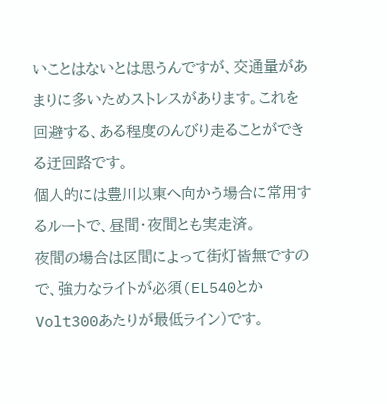いことはないとは思うんですが、交通量があまりに多いためストレスがあります。これを回避する、ある程度のんびり走ることができる迂回路です。
個人的には豊川以東へ向かう場合に常用するルートで、昼間・夜間とも実走済。
夜間の場合は区間によって街灯皆無ですので、強力なライトが必須(EL540とかVolt300あたりが最低ライン)です。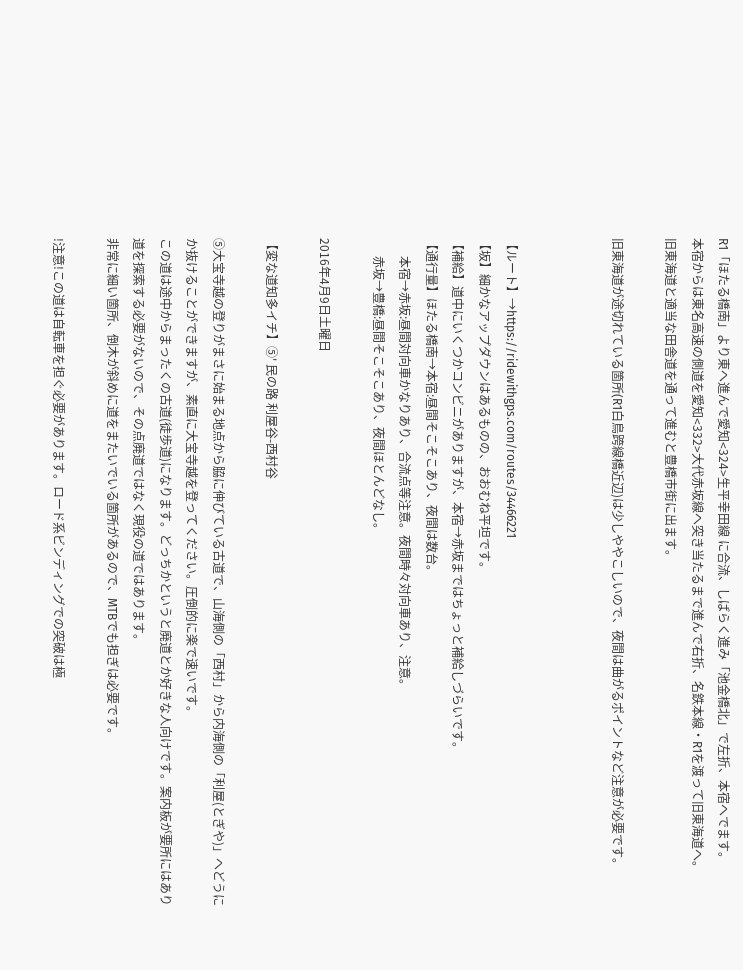R1「ほたる橋南」より東へ進んで愛知<324>生平幸田線 に合流、しばらく進み「池金橋北」で左折、本宿へでます。
本宿からは東名高速の側道を愛知<332>大代赤坂線へ突き当たるまで進んで右折、名鉄本線・R1を渡って旧東海道へ。
旧東海道と適当な田舎道を通って進むと豊橋市街に出ます。

旧東海道が途切れている箇所(R1白鳥跨線橋近辺)は少しややこしいので、夜間は曲がるポイントなど注意が必要です。



【ルート】→https://ridewithgps.com/routes/34466221
【坂】細かなアップダウンはあるものの、おおむね平坦です。
【補給】道中にいくつかコンビニがありますが、本宿→赤坂まではちょっと補給しづらいです。
【通行量】ほたる橋南→本宿:昼間そこそこあり、夜間は数台。
      本宿→赤坂:昼間対向車かなりあり、合流点等注意。夜間時々対向車あり、注意。
      赤坂→豊橋:昼間そこそこあり、夜間ほとんどなし。

2016年4月9日土曜日

【変な道知多イチ】⑤' 民の路 利屋谷-西村谷

⑤大宝寺越の登りがまさに始まる地点から脇に伸びている古道で、山海側の「西村」から内海側の「利屋(とぎや)」へどうにか抜けることができますが、素直に大宝寺越を登ってください。圧倒的に楽で速いです。
この道は途中からまったくの古道(徒歩道)になります。どっちかというと廃道とか好きな人向けです。案内板が要所にはあり道を探索する必要がないので、その点廃道ではなく現役の道ではあります。
非常に細い箇所、倒木が斜めに道をまたいでいる箇所があるので、MTBでも担ぎは必要です。

!注意!この道は自転車を担ぐ必要があります。ロード系ビンディングでの突破は極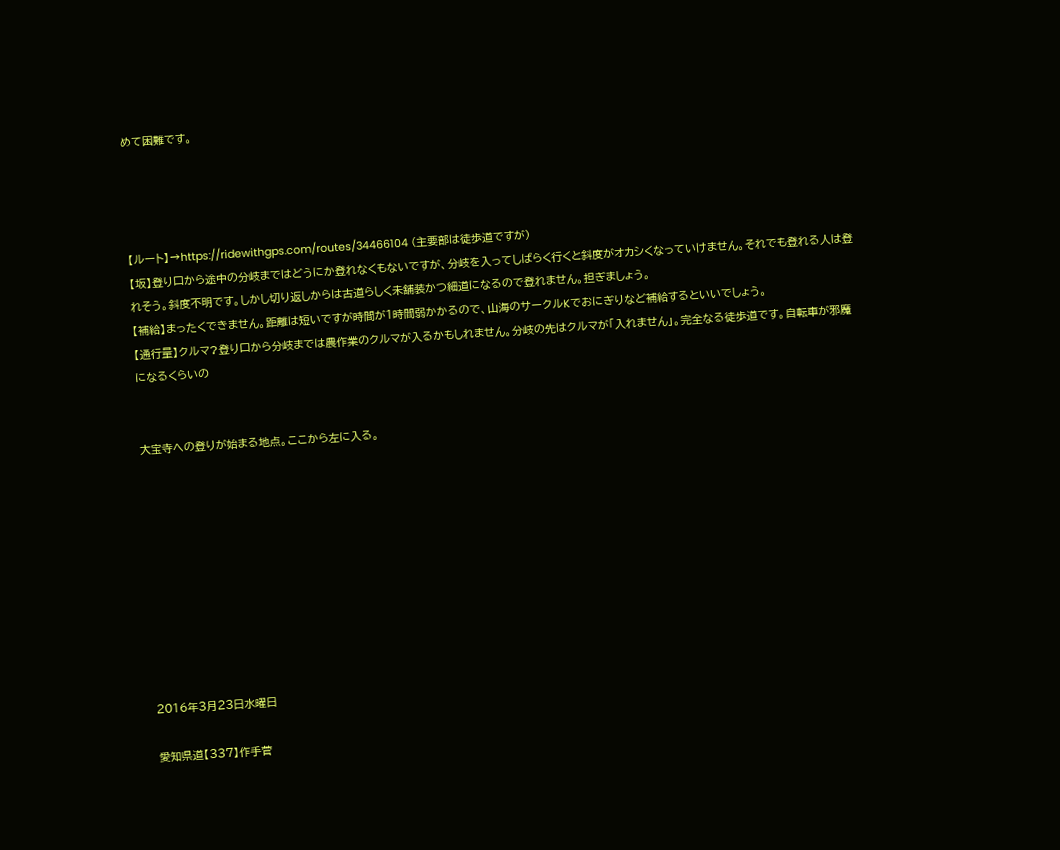めて困難です。




【ルート】→https://ridewithgps.com/routes/34466104 (主要部は徒歩道ですが)
【坂】登り口から途中の分岐まではどうにか登れなくもないですが、分岐を入ってしばらく行くと斜度がオカシくなっていけません。それでも登れる人は登れそう。斜度不明です。しかし切り返しからは古道らしく未舗装かつ細道になるので登れません。担ぎましょう。
【補給】まったくできません。距離は短いですが時間が1時間弱かかるので、山海のサークルKでおにぎりなど補給するといいでしょう。
【通行量】クルマ?登り口から分岐までは農作業のクルマが入るかもしれません。分岐の先はクルマが「入れません」。完全なる徒歩道です。自転車が邪魔になるくらいの


大宝寺への登りが始まる地点。ここから左に入る。










2016年3月23日水曜日

愛知県道【337】作手菅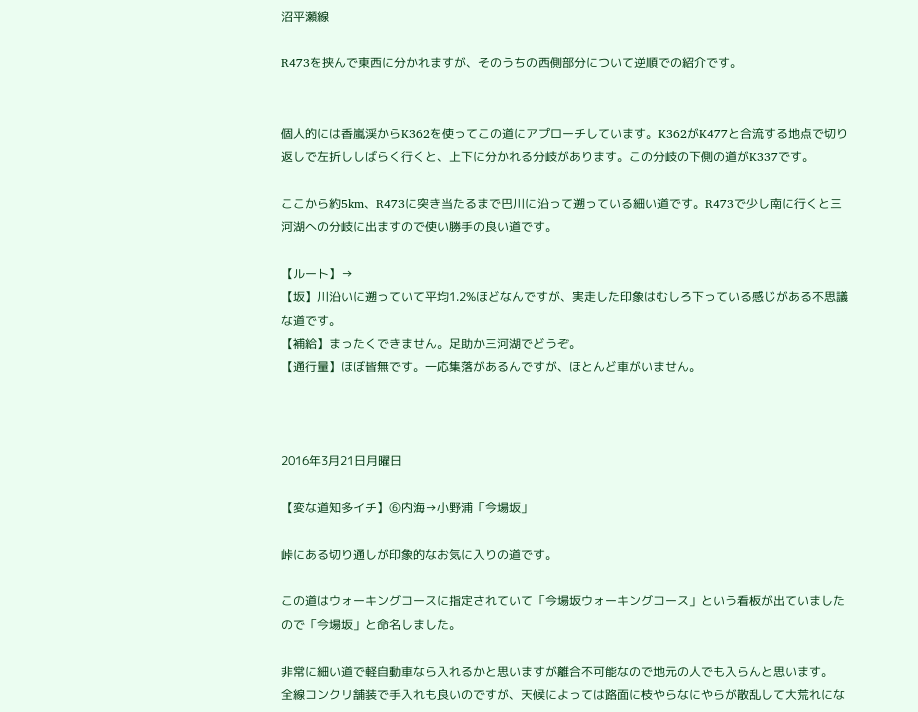沼平瀬線

R473を挟んで東西に分かれますが、そのうちの西側部分について逆順での紹介です。


個人的には香嵐渓からK362を使ってこの道にアプローチしています。K362がK477と合流する地点で切り返しで左折ししばらく行くと、上下に分かれる分岐があります。この分岐の下側の道がK337です。

ここから約5km、R473に突き当たるまで巴川に沿って遡っている細い道です。R473で少し南に行くと三河湖への分岐に出ますので使い勝手の良い道です。

【ルート】→
【坂】川沿いに遡っていて平均1.2%ほどなんですが、実走した印象はむしろ下っている感じがある不思議な道です。
【補給】まったくできません。足助か三河湖でどうぞ。
【通行量】ほぼ皆無です。一応集落があるんですが、ほとんど車がいません。



2016年3月21日月曜日

【変な道知多イチ】⑥内海→小野浦「今場坂」

峠にある切り通しが印象的なお気に入りの道です。

この道はウォーキングコースに指定されていて「今場坂ウォーキングコース」という看板が出ていましたので「今場坂」と命名しました。

非常に細い道で軽自動車なら入れるかと思いますが離合不可能なので地元の人でも入らんと思います。
全線コンクリ舗装で手入れも良いのですが、天候によっては路面に枝やらなにやらが散乱して大荒れにな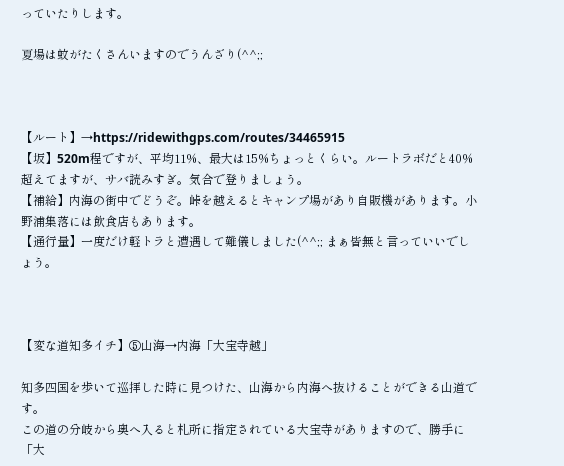っていたりします。

夏場は蚊がたくさんいますのでうんざり(^^;;



【ルート】→https://ridewithgps.com/routes/34465915
【坂】520m程ですが、平均11%、最大は15%ちょっとくらい。ルートラボだと40%超えてますが、サバ読みすぎ。気合で登りましょう。
【補給】内海の街中でどうぞ。峠を越えるとキャンプ場があり自販機があります。小野浦集落には飲食店もあります。
【通行量】一度だけ軽トラと遭遇して難儀しました(^^;; まぁ皆無と言っていいでしょう。



【変な道知多イチ】⑤山海→内海「大宝寺越」

知多四国を歩いて巡拝した時に見つけた、山海から内海へ抜けることができる山道です。
この道の分岐から奥へ入ると札所に指定されている大宝寺がありますので、勝手に「大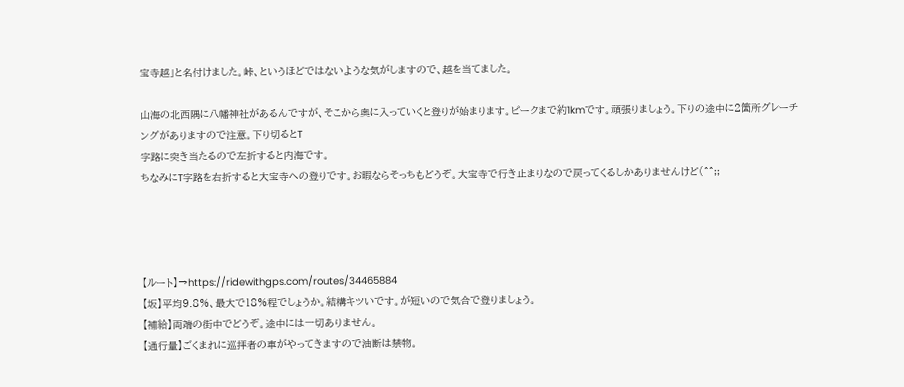宝寺越」と名付けました。峠、というほどではないような気がしますので、越を当てました。

山海の北西隅に八幡神社があるんですが、そこから奥に入っていくと登りが始まります。ピークまで約1kmです。頑張りましょう。下りの途中に2箇所グレーチングがありますので注意。下り切るとT
字路に突き当たるので左折すると内海です。
ちなみにT字路を右折すると大宝寺への登りです。お暇ならそっちもどうぞ。大宝寺で行き止まりなので戻ってくるしかありませんけど(^^;;




【ルート】→https://ridewithgps.com/routes/34465884
【坂】平均9.8%、最大で18%程でしょうか。結構キツいです。が短いので気合で登りましょう。
【補給】両端の街中でどうぞ。途中には一切ありません。
【通行量】ごくまれに巡拝者の車がやってきますので油断は禁物。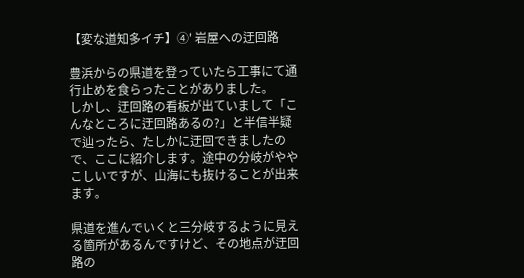【変な道知多イチ】④' 岩屋への迂回路

豊浜からの県道を登っていたら工事にて通行止めを食らったことがありました。
しかし、迂回路の看板が出ていまして「こんなところに迂回路あるの?」と半信半疑で辿ったら、たしかに迂回できましたので、ここに紹介します。途中の分岐がややこしいですが、山海にも抜けることが出来ます。

県道を進んでいくと三分岐するように見える箇所があるんですけど、その地点が迂回路の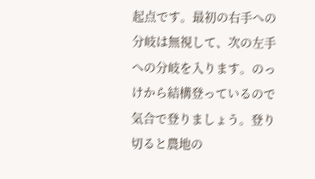起点です。最初の右手への分岐は無視して、次の左手への分岐を入ります。のっけから結構登っているので気合で登りましょう。登り切ると農地の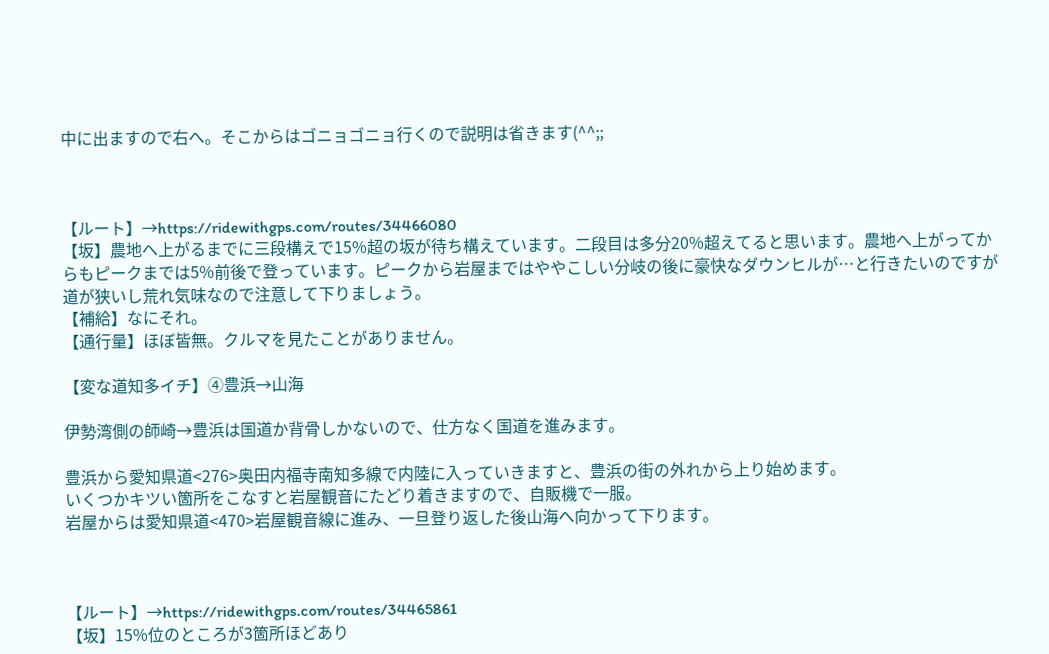中に出ますので右へ。そこからはゴニョゴニョ行くので説明は省きます(^^;;



【ルート】→https://ridewithgps.com/routes/34466080
【坂】農地へ上がるまでに三段構えで15%超の坂が待ち構えています。二段目は多分20%超えてると思います。農地へ上がってからもピークまでは5%前後で登っています。ピークから岩屋まではややこしい分岐の後に豪快なダウンヒルが…と行きたいのですが道が狭いし荒れ気味なので注意して下りましょう。
【補給】なにそれ。
【通行量】ほぼ皆無。クルマを見たことがありません。

【変な道知多イチ】④豊浜→山海

伊勢湾側の師崎→豊浜は国道か背骨しかないので、仕方なく国道を進みます。

豊浜から愛知県道<276>奥田内福寺南知多線で内陸に入っていきますと、豊浜の街の外れから上り始めます。
いくつかキツい箇所をこなすと岩屋観音にたどり着きますので、自販機で一服。
岩屋からは愛知県道<470>岩屋観音線に進み、一旦登り返した後山海へ向かって下ります。



【ルート】→https://ridewithgps.com/routes/34465861
【坂】15%位のところが3箇所ほどあり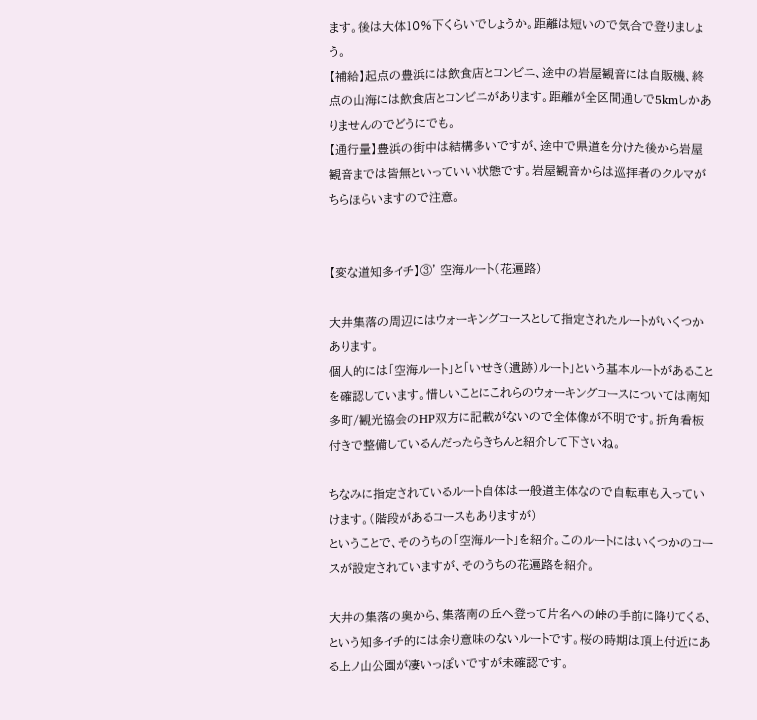ます。後は大体10%下くらいでしょうか。距離は短いので気合で登りましょう。
【補給】起点の豊浜には飲食店とコンビニ、途中の岩屋観音には自販機、終点の山海には飲食店とコンビニがあります。距離が全区間通しで5kmしかありませんのでどうにでも。
【通行量】豊浜の街中は結構多いですが、途中で県道を分けた後から岩屋観音までは皆無といっていい状態です。岩屋観音からは巡拝者のクルマがちらほらいますので注意。


【変な道知多イチ】③' 空海ルート(花遍路)

大井集落の周辺にはウォーキングコースとして指定されたルートがいくつかあります。
個人的には「空海ルート」と「いせき(遺跡)ルート」という基本ルートがあることを確認しています。惜しいことにこれらのウォーキングコースについては南知多町/観光協会のHP双方に記載がないので全体像が不明です。折角看板付きで整備しているんだったらきちんと紹介して下さいね。

ちなみに指定されているルート自体は一般道主体なので自転車も入っていけます。(階段があるコースもありますが)
ということで、そのうちの「空海ルート」を紹介。このルートにはいくつかのコースが設定されていますが、そのうちの花遍路を紹介。

大井の集落の奥から、集落南の丘へ登って片名への峠の手前に降りてくる、という知多イチ的には余り意味のないルートです。桜の時期は頂上付近にある上ノ山公園が凄いっぽいですが未確認です。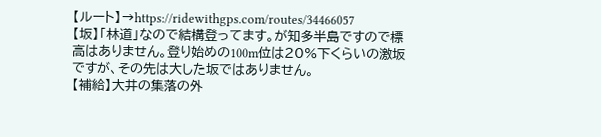【ルート】→https://ridewithgps.com/routes/34466057
【坂】「林道」なので結構登ってます。が知多半島ですので標高はありません。登り始めの100m位は20%下くらいの激坂ですが、その先は大した坂ではありません。
【補給】大井の集落の外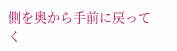側を奥から手前に戻ってく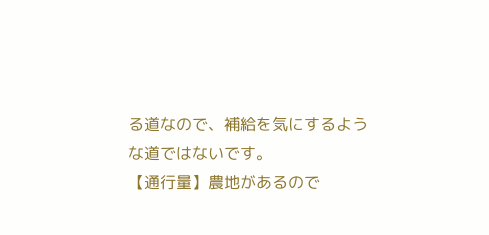る道なので、補給を気にするような道ではないです。
【通行量】農地があるので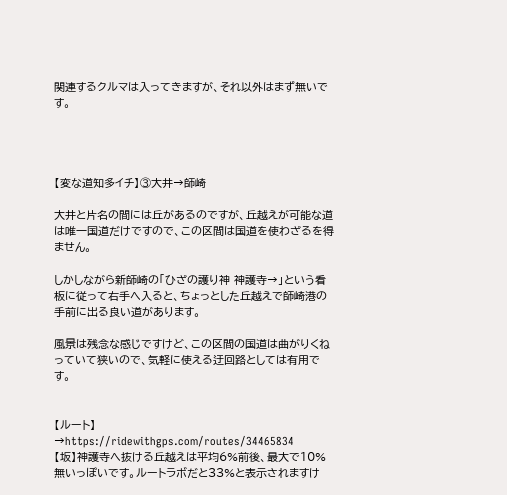関連するクルマは入ってきますが、それ以外はまず無いです。




【変な道知多イチ】③大井→師崎

大井と片名の間には丘があるのですが、丘越えが可能な道は唯一国道だけですので、この区間は国道を使わざるを得ません。

しかしながら新師崎の「ひざの護り神 神護寺→」という看板に従って右手へ入ると、ちょっとした丘越えで師崎港の手前に出る良い道があります。

風景は残念な感じですけど、この区間の国道は曲がりくねっていて狭いので、気軽に使える迂回路としては有用です。


【ルート】→https://ridewithgps.com/routes/34465834
【坂】神護寺へ抜ける丘越えは平均6%前後、最大で10%無いっぽいです。ルートラボだと33%と表示されますけ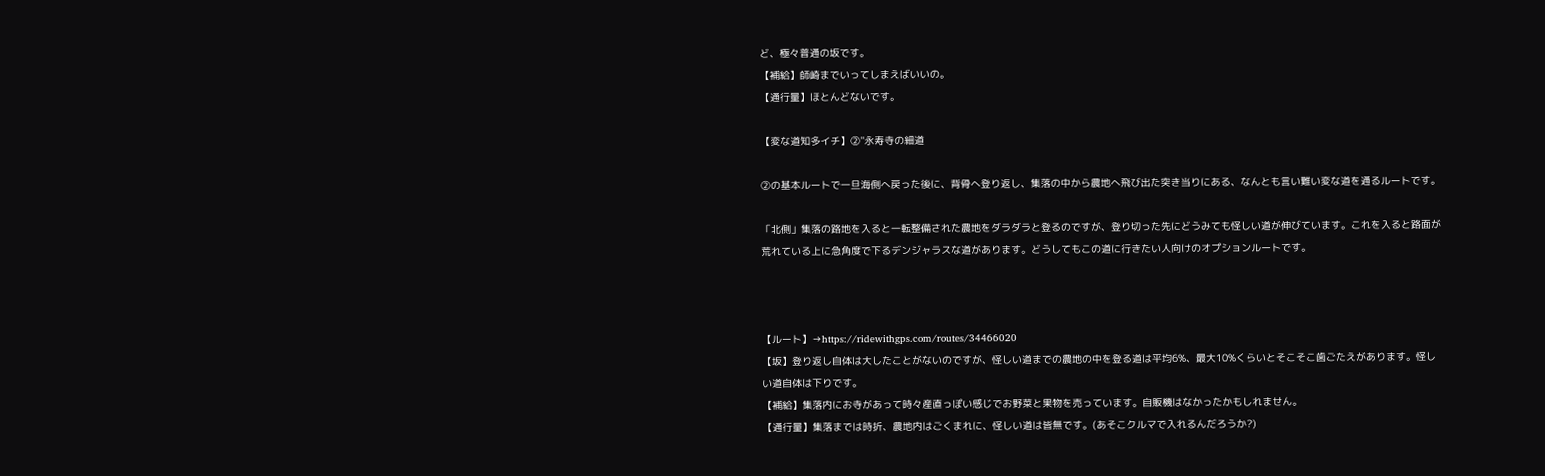ど、極々普通の坂です。
【補給】師崎までいってしまえばいいの。
【通行量】ほとんどないです。

【変な道知多イチ】②''永寿寺の細道

②の基本ルートで一旦海側へ戻った後に、背骨へ登り返し、集落の中から農地へ飛び出た突き当りにある、なんとも言い難い変な道を通るルートです。

「北側」集落の路地を入ると一転整備された農地をダラダラと登るのですが、登り切った先にどうみても怪しい道が伸びています。これを入ると路面が荒れている上に急角度で下るデンジャラスな道があります。どうしてもこの道に行きたい人向けのオプションルートです。



【ルート】→https://ridewithgps.com/routes/34466020
【坂】登り返し自体は大したことがないのですが、怪しい道までの農地の中を登る道は平均6%、最大10%くらいとそこそこ歯ごたえがあります。怪しい道自体は下りです。
【補給】集落内にお寺があって時々産直っぽい感じでお野菜と果物を売っています。自販機はなかったかもしれません。
【通行量】集落までは時折、農地内はごくまれに、怪しい道は皆無です。(あそこクルマで入れるんだろうか?)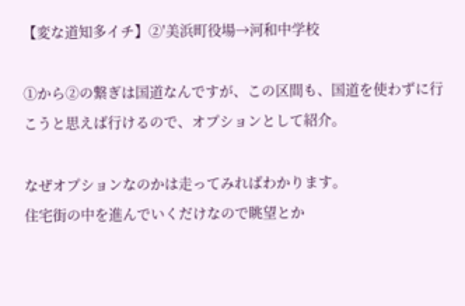【変な道知多イチ】②'美浜町役場→河和中学校

①から②の繋ぎは国道なんですが、この区間も、国道を使わずに行こうと思えば行けるので、オプションとして紹介。

なぜオプションなのかは走ってみればわかります。
住宅街の中を進んでいくだけなので眺望とか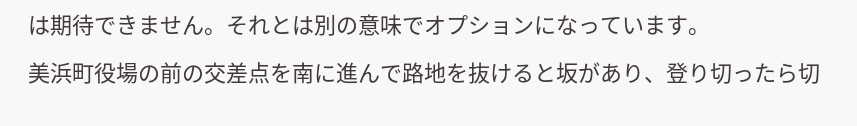は期待できません。それとは別の意味でオプションになっています。

美浜町役場の前の交差点を南に進んで路地を抜けると坂があり、登り切ったら切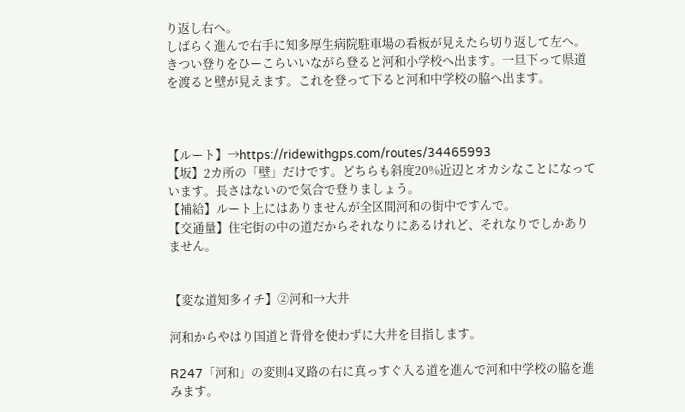り返し右へ。
しばらく進んで右手に知多厚生病院駐車場の看板が見えたら切り返して左へ。
きつい登りをひーこらいいながら登ると河和小学校へ出ます。一旦下って県道を渡ると壁が見えます。これを登って下ると河和中学校の脇へ出ます。



【ルート】→https://ridewithgps.com/routes/34465993
【坂】2カ所の「壁」だけです。どちらも斜度20%近辺とオカシなことになっています。長さはないので気合で登りましょう。
【補給】ルート上にはありませんが全区間河和の街中ですんで。
【交通量】住宅街の中の道だからそれなりにあるけれど、それなりでしかありません。


【変な道知多イチ】②河和→大井

河和からやはり国道と背骨を使わずに大井を目指します。

R247「河和」の変則4叉路の右に真っすぐ入る道を進んで河和中学校の脇を進みます。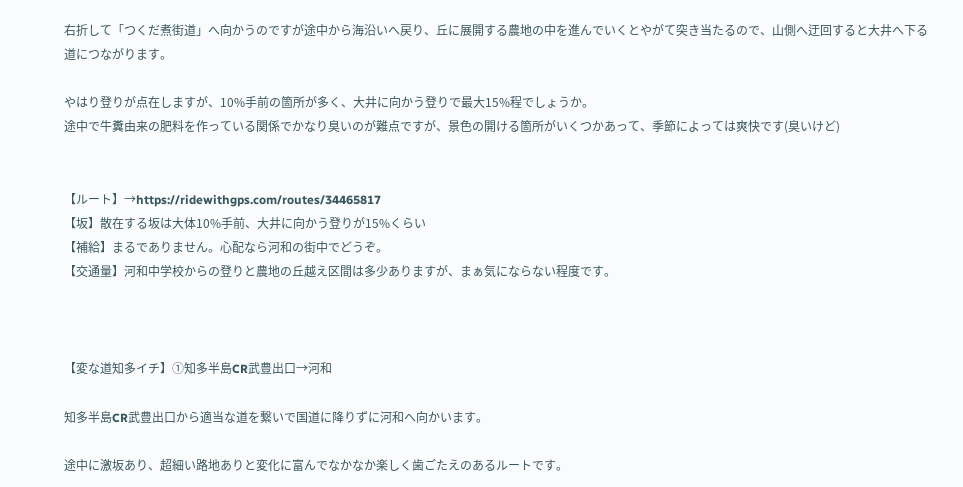右折して「つくだ煮街道」へ向かうのですが途中から海沿いへ戻り、丘に展開する農地の中を進んでいくとやがて突き当たるので、山側へ迂回すると大井へ下る道につながります。

やはり登りが点在しますが、10%手前の箇所が多く、大井に向かう登りで最大15%程でしょうか。
途中で牛糞由来の肥料を作っている関係でかなり臭いのが難点ですが、景色の開ける箇所がいくつかあって、季節によっては爽快です(臭いけど)


【ルート】→https://ridewithgps.com/routes/34465817
【坂】散在する坂は大体10%手前、大井に向かう登りが15%くらい
【補給】まるでありません。心配なら河和の街中でどうぞ。
【交通量】河和中学校からの登りと農地の丘越え区間は多少ありますが、まぁ気にならない程度です。



【変な道知多イチ】①知多半島CR武豊出口→河和

知多半島CR武豊出口から適当な道を繋いで国道に降りずに河和へ向かいます。

途中に激坂あり、超細い路地ありと変化に富んでなかなか楽しく歯ごたえのあるルートです。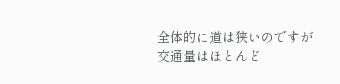全体的に道は狭いのですが交通量はほとんど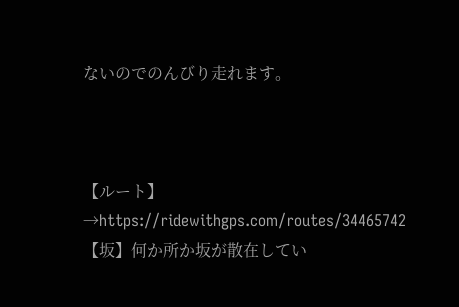ないのでのんびり走れます。



【ルート】→https://ridewithgps.com/routes/34465742
【坂】何か所か坂が散在してい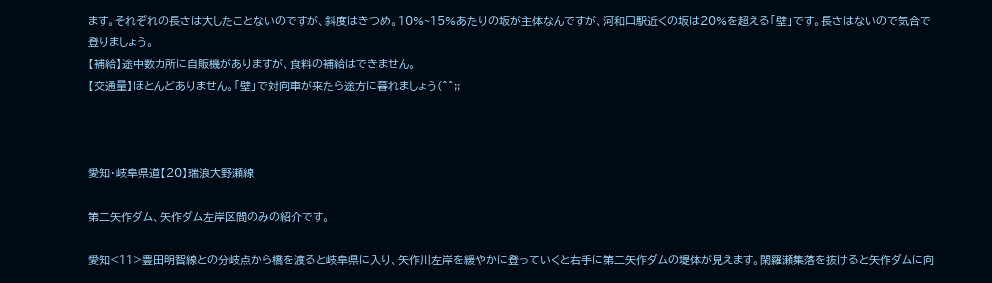ます。それぞれの長さは大したことないのですが、斜度はきつめ。10%~15%あたりの坂が主体なんですが、河和口駅近くの坂は20%を超える「壁」です。長さはないので気合で登りましょう。
【補給】途中数カ所に自販機がありますが、食料の補給はできません。
【交通量】ほとんどありません。「壁」で対向車が来たら途方に暮れましょう(^^;;



愛知・岐阜県道【20】瑞浪大野瀬線

第二矢作ダム、矢作ダム左岸区間のみの紹介です。

愛知<11>豊田明智線との分岐点から橋を渡ると岐阜県に入り、矢作川左岸を緩やかに登っていくと右手に第二矢作ダムの堤体が見えます。閑羅瀬集落を抜けると矢作ダムに向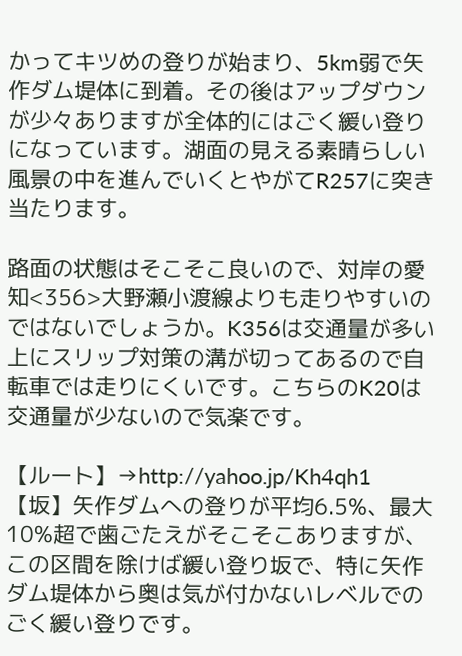かってキツめの登りが始まり、5km弱で矢作ダム堤体に到着。その後はアップダウンが少々ありますが全体的にはごく緩い登りになっています。湖面の見える素晴らしい風景の中を進んでいくとやがてR257に突き当たります。

路面の状態はそこそこ良いので、対岸の愛知<356>大野瀬小渡線よりも走りやすいのではないでしょうか。K356は交通量が多い上にスリップ対策の溝が切ってあるので自転車では走りにくいです。こちらのK20は交通量が少ないので気楽です。

【ルート】→http://yahoo.jp/Kh4qh1
【坂】矢作ダムへの登りが平均6.5%、最大10%超で歯ごたえがそこそこありますが、この区間を除けば緩い登り坂で、特に矢作ダム堤体から奥は気が付かないレベルでのごく緩い登りです。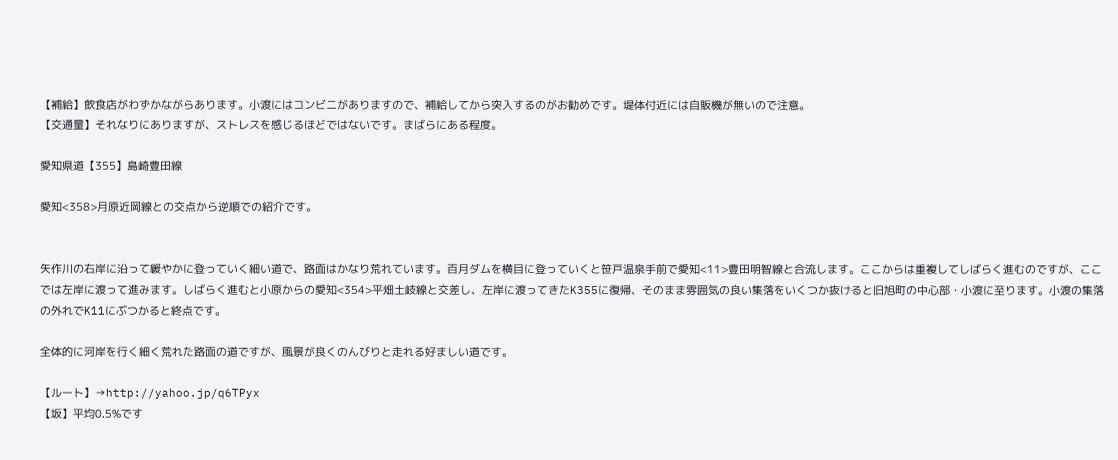【補給】飲食店がわずかながらあります。小渡にはコンビニがありますので、補給してから突入するのがお勧めです。堤体付近には自販機が無いので注意。
【交通量】それなりにありますが、ストレスを感じるほどではないです。まばらにある程度。

愛知県道【355】島崎豊田線

愛知<358>月原近岡線との交点から逆順での紹介です。


矢作川の右岸に沿って緩やかに登っていく細い道で、路面はかなり荒れています。百月ダムを横目に登っていくと笹戸温泉手前で愛知<11>豊田明智線と合流します。ここからは重複してしばらく進むのですが、ここでは左岸に渡って進みます。しばらく進むと小原からの愛知<354>平畑土岐線と交差し、左岸に渡ってきたK355に復帰、そのまま雰囲気の良い集落をいくつか抜けると旧旭町の中心部・小渡に至ります。小渡の集落の外れでK11にぶつかると終点です。

全体的に河岸を行く細く荒れた路面の道ですが、風景が良くのんびりと走れる好ましい道です。

【ルート】→http://yahoo.jp/q6TPyx
【坂】平均0.5%です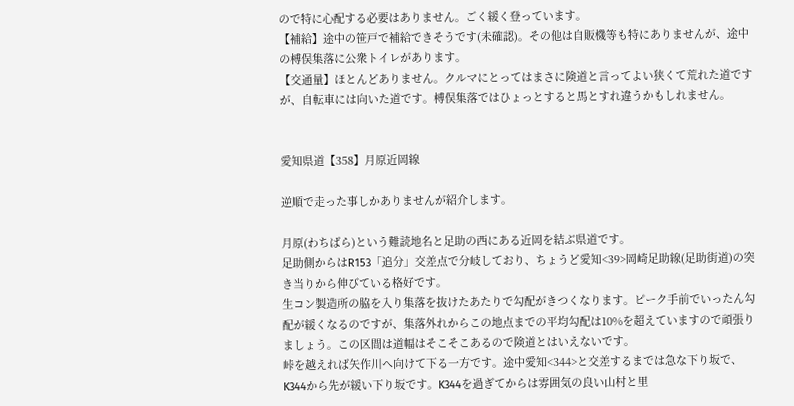ので特に心配する必要はありません。ごく緩く登っています。
【補給】途中の笹戸で補給できそうです(未確認)。その他は自販機等も特にありませんが、途中の榑俣集落に公衆トイレがあります。
【交通量】ほとんどありません。クルマにとってはまさに険道と言ってよい狭くて荒れた道ですが、自転車には向いた道です。榑俣集落ではひょっとすると馬とすれ違うかもしれません。


愛知県道【358】月原近岡線

逆順で走った事しかありませんが紹介します。

月原(わちばら)という難読地名と足助の西にある近岡を結ぶ県道です。
足助側からはR153「追分」交差点で分岐しており、ちょうど愛知<39>岡崎足助線(足助街道)の突き当りから伸びている格好です。
生コン製造所の脇を入り集落を抜けたあたりで勾配がきつくなります。ピーク手前でいったん勾配が緩くなるのですが、集落外れからこの地点までの平均勾配は10%を超えていますので頑張りましょう。この区間は道幅はそこそこあるので険道とはいえないです。
峠を越えれば矢作川へ向けて下る一方です。途中愛知<344>と交差するまでは急な下り坂で、K344から先が緩い下り坂です。K344を過ぎてからは雰囲気の良い山村と里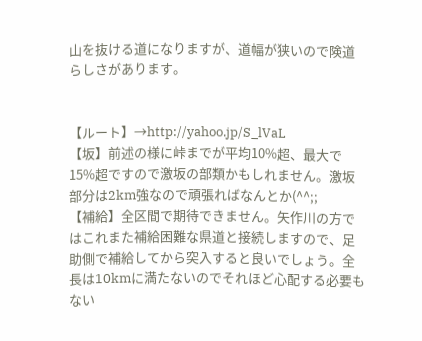山を抜ける道になりますが、道幅が狭いので険道らしさがあります。


【ルート】→http://yahoo.jp/S_lVaL
【坂】前述の様に峠までが平均10%超、最大で15%超ですので激坂の部類かもしれません。激坂部分は2km強なので頑張ればなんとか(^^;;
【補給】全区間で期待できません。矢作川の方ではこれまた補給困難な県道と接続しますので、足助側で補給してから突入すると良いでしょう。全長は10kmに満たないのでそれほど心配する必要もない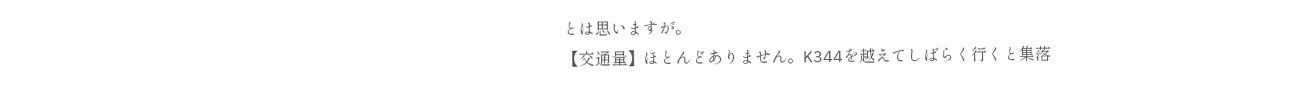とは思いますが。
【交通量】ほとんどありません。K344を越えてしばらく行くと集落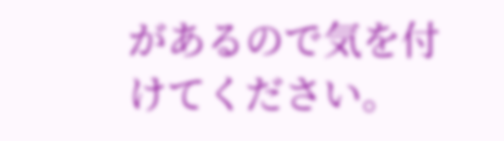があるので気を付けてください。